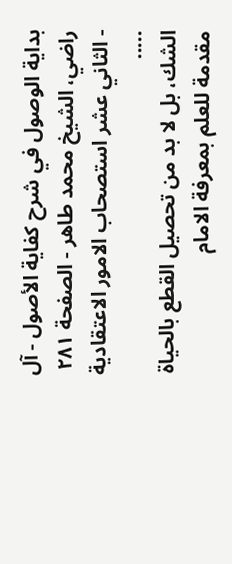بداية الوصول في شرح كفاية الأصول - آل راضي، الشيخ محمد طاهر - الصفحة ٢٨١ - الثاني عشر استصحاب الامور الاعتقادية
.....
الشك، بل لا بد من تحصيل القطع بالحياة مقدمة للعلم بمعرفة الامام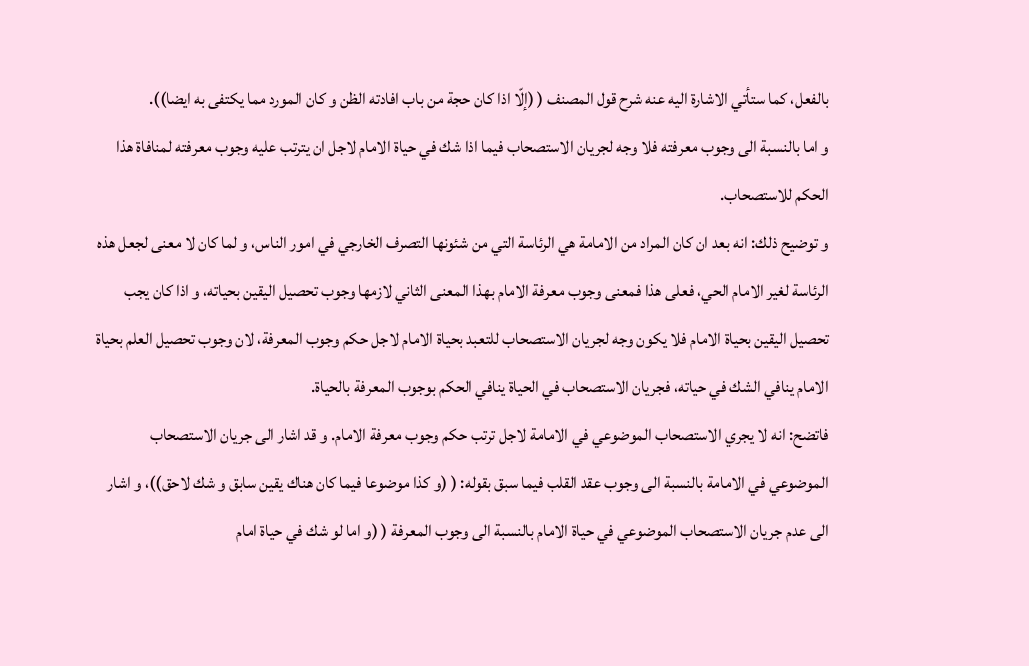بالفعل، كما ستأتي الاشارة اليه عنه شرح قول المصنف ( (إلّا اذا كان حجة من باب افادته الظن و كان المورد مما يكتفى به ايضا)).
و اما بالنسبة الى وجوب معرفته فلا وجه لجريان الاستصحاب فيما اذا شك في حياة الامام لاجل ان يترتب عليه وجوب معرفته لمنافاة هذا الحكم للاستصحاب.
و توضيح ذلك: انه بعد ان كان المراد من الامامة هي الرئاسة التي من شئونها التصرف الخارجي في امور الناس، و لما كان لا معنى لجعل هذه الرئاسة لغير الامام الحي، فعلى هذا فمعنى وجوب معرفة الامام بهذا المعنى الثاني لازمها وجوب تحصيل اليقين بحياته، و اذا كان يجب تحصيل اليقين بحياة الامام فلا يكون وجه لجريان الاستصحاب للتعبد بحياة الامام لاجل حكم وجوب المعرفة، لان وجوب تحصيل العلم بحياة الامام ينافي الشك في حياته، فجريان الاستصحاب في الحياة ينافي الحكم بوجوب المعرفة بالحياة.
فاتضح: انه لا يجري الاستصحاب الموضوعي في الامامة لاجل ترتب حكم وجوب معرفة الامام. و قد اشار الى جريان الاستصحاب الموضوعي في الامامة بالنسبة الى وجوب عقد القلب فيما سبق بقوله: ( (و كذا موضوعا فيما كان هناك يقين سابق و شك لاحق))، و اشار الى عدم جريان الاستصحاب الموضوعي في حياة الامام بالنسبة الى وجوب المعرفة ( (و اما لو شك في حياة امام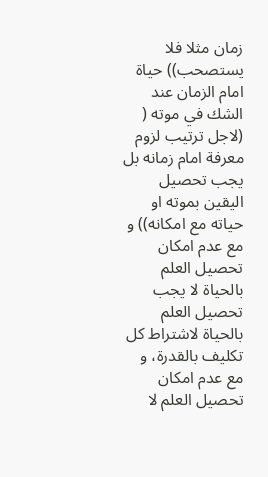زمان مثلا فلا يستصحب)) حياة امام الزمان عند الشك في موته ( (لاجل ترتيب لزوم معرفة امام زمانه بل يجب تحصيل اليقين بموته او حياته مع امكانه)) و مع عدم امكان تحصيل العلم بالحياة لا يجب تحصيل العلم بالحياة لاشتراط كل تكليف بالقدرة، و مع عدم امكان تحصيل العلم لا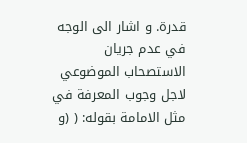قدرة. و اشار الى الوجه في عدم جريان الاستصحاب الموضوعي لاجل وجوب المعرفة في مثل الامامة بقوله: ( (و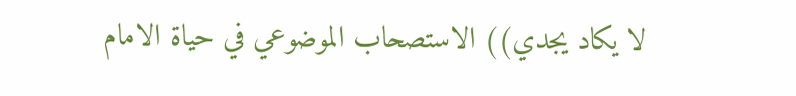لا يكاد يجدي)) الاستصحاب الموضوعي في حياة الامام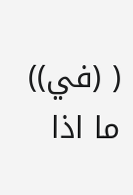( (في)) ما اذا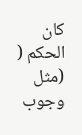كان الحكم ( (مثل وجوب